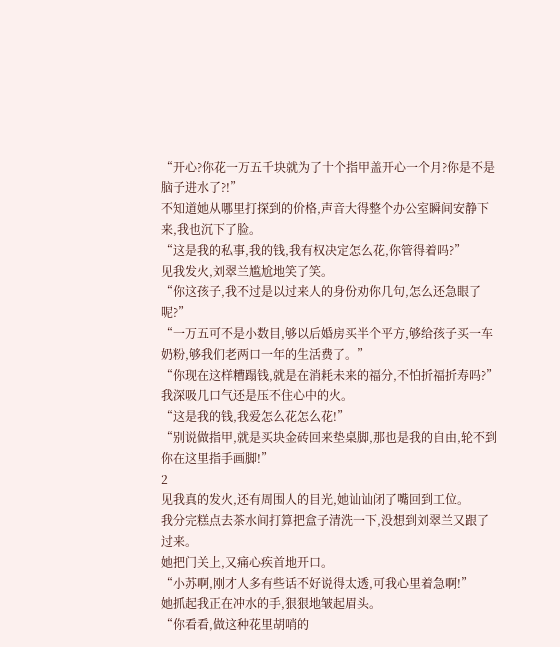“开心?你花一万五千块就为了十个指甲盖开心一个月?你是不是脑子进水了?!”
不知道她从哪里打探到的价格,声音大得整个办公室瞬间安静下来,我也沉下了脸。
“这是我的私事,我的钱,我有权决定怎么花,你管得着吗?”
见我发火,刘翠兰尴尬地笑了笑。
“你这孩子,我不过是以过来人的身份劝你几句,怎么还急眼了呢?”
“一万五可不是小数目,够以后婚房买半个平方,够给孩子买一车奶粉,够我们老两口一年的生活费了。”
“你现在这样糟蹋钱,就是在消耗未来的福分,不怕折福折寿吗?”
我深吸几口气还是压不住心中的火。
“这是我的钱,我爱怎么花怎么花!”
“别说做指甲,就是买块金砖回来垫桌脚,那也是我的自由,轮不到你在这里指手画脚!”
2
见我真的发火,还有周围人的目光,她讪讪闭了嘴回到工位。
我分完糕点去茶水间打算把盒子清洗一下,没想到刘翠兰又跟了过来。
她把门关上,又痛心疾首地开口。
“小苏啊,刚才人多有些话不好说得太透,可我心里着急啊!”
她抓起我正在冲水的手,狠狠地皱起眉头。
“你看看,做这种花里胡哨的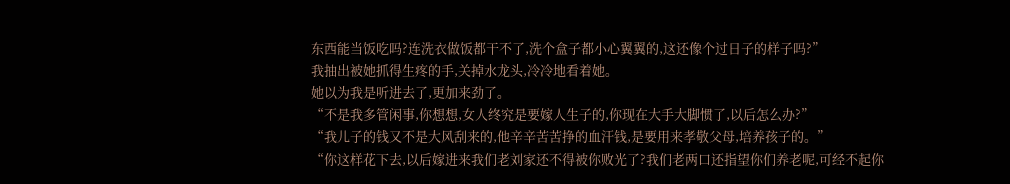东西能当饭吃吗?连洗衣做饭都干不了,洗个盒子都小心翼翼的,这还像个过日子的样子吗?”
我抽出被她抓得生疼的手,关掉水龙头,冷冷地看着她。
她以为我是听进去了,更加来劲了。
“不是我多管闲事,你想想,女人终究是要嫁人生子的,你现在大手大脚惯了,以后怎么办?”
“我儿子的钱又不是大风刮来的,他辛辛苦苦挣的血汗钱,是要用来孝敬父母,培养孩子的。”
“你这样花下去,以后嫁进来我们老刘家还不得被你败光了?我们老两口还指望你们养老呢,可经不起你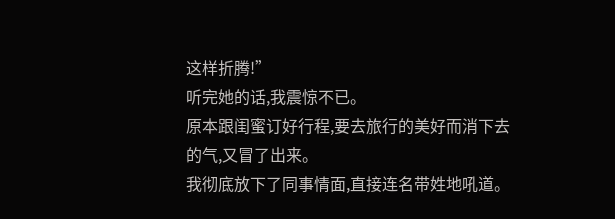这样折腾!”
听完她的话,我震惊不已。
原本跟闺蜜订好行程,要去旅行的美好而消下去的气,又冒了出来。
我彻底放下了同事情面,直接连名带姓地吼道。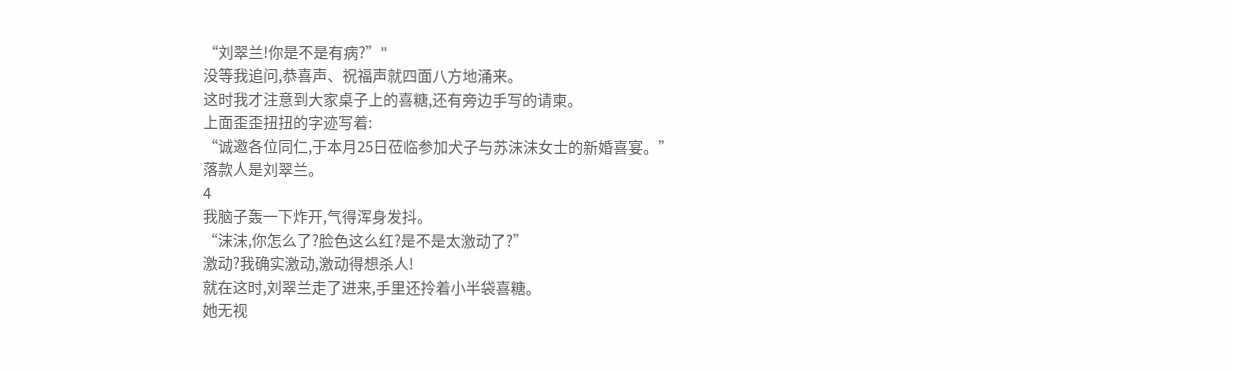“刘翠兰!你是不是有病?”"
没等我追问,恭喜声、祝福声就四面八方地涌来。
这时我才注意到大家桌子上的喜糖,还有旁边手写的请柬。
上面歪歪扭扭的字迹写着:
“诚邀各位同仁,于本月25日莅临参加犬子与苏沫沫女士的新婚喜宴。”
落款人是刘翠兰。
4
我脑子轰一下炸开,气得浑身发抖。
“沫沫,你怎么了?脸色这么红?是不是太激动了?”
激动?我确实激动,激动得想杀人!
就在这时,刘翠兰走了进来,手里还拎着小半袋喜糖。
她无视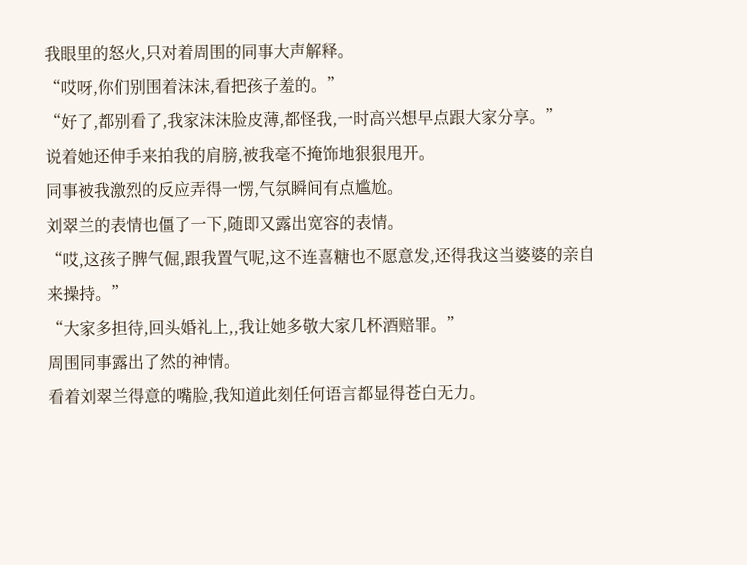我眼里的怒火,只对着周围的同事大声解释。
“哎呀,你们别围着沫沫,看把孩子羞的。”
“好了,都别看了,我家沫沫脸皮薄,都怪我,一时高兴想早点跟大家分享。”
说着她还伸手来拍我的肩膀,被我毫不掩饰地狠狠甩开。
同事被我激烈的反应弄得一愣,气氛瞬间有点尴尬。
刘翠兰的表情也僵了一下,随即又露出宽容的表情。
“哎,这孩子脾气倔,跟我置气呢,这不连喜糖也不愿意发,还得我这当婆婆的亲自来操持。”
“大家多担待,回头婚礼上,,我让她多敬大家几杯酒赔罪。”
周围同事露出了然的神情。
看着刘翠兰得意的嘴脸,我知道此刻任何语言都显得苍白无力。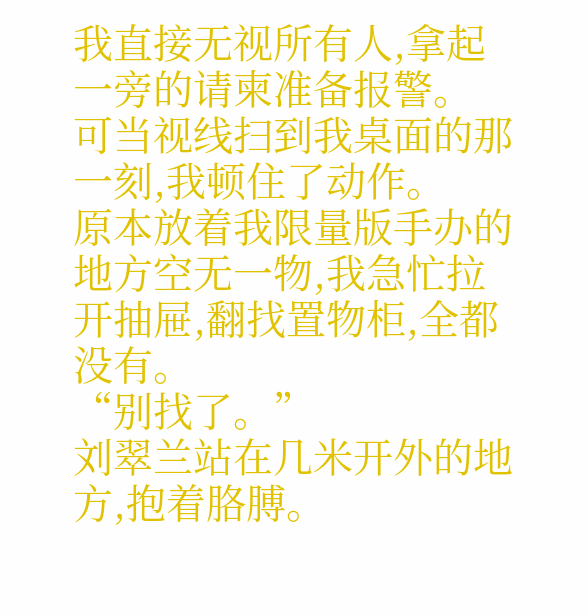我直接无视所有人,拿起一旁的请柬准备报警。
可当视线扫到我桌面的那一刻,我顿住了动作。
原本放着我限量版手办的地方空无一物,我急忙拉开抽屉,翻找置物柜,全都没有。
“别找了。”
刘翠兰站在几米开外的地方,抱着胳膊。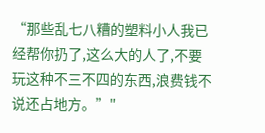“那些乱七八糟的塑料小人我已经帮你扔了,这么大的人了,不要玩这种不三不四的东西,浪费钱不说还占地方。”"